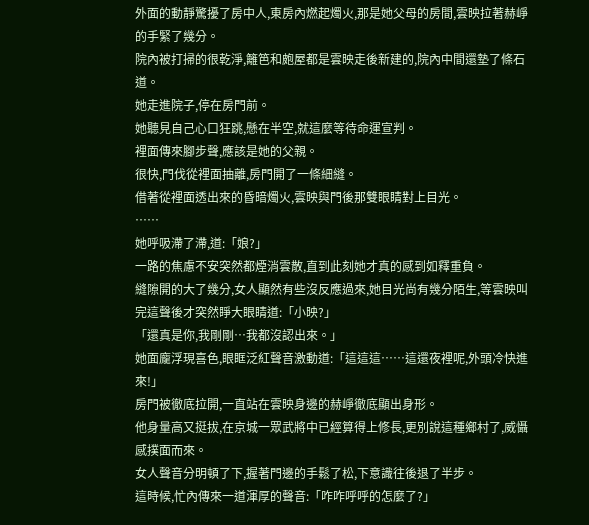外面的動靜驚擾了房中人,東房內燃起燭火,那是她父母的房間,雲映拉著赫崢的手緊了幾分。
院內被打掃的很乾淨,籬笆和皰屋都是雲映走後新建的,院內中間還墊了條石道。
她走進院子,停在房門前。
她聽見自己心口狂跳,懸在半空,就這麼等待命運宣判。
裡面傳來腳步聲,應該是她的父親。
很快,門伐從裡面抽離,房門開了一條細縫。
借著從裡面透出來的昏暗燭火,雲映與門後那雙眼睛對上目光。
……
她呼吸滯了滯,道:「娘?」
一路的焦慮不安突然都煙消雲散,直到此刻她才真的感到如釋重負。
縫隙開的大了幾分,女人顯然有些沒反應過來,她目光尚有幾分陌生,等雲映叫完這聲後才突然睜大眼睛道:「小映?」
「還真是你,我剛剛…我都沒認出來。」
她面龐浮現喜色,眼眶泛紅聲音激動道:「這這這……這還夜裡呢,外頭冷快進來!」
房門被徹底拉開,一直站在雲映身邊的赫崢徹底顯出身形。
他身量高又挺拔,在京城一眾武將中已經算得上修長,更別說這種鄉村了,威懾感撲面而來。
女人聲音分明頓了下,握著門邊的手鬆了松,下意識往後退了半步。
這時候,忙內傳來一道渾厚的聲音:「咋咋呼呼的怎麼了?」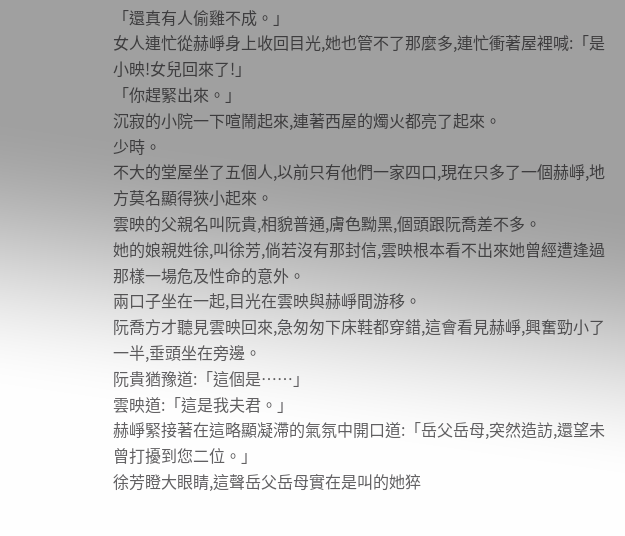「還真有人偷雞不成。」
女人連忙從赫崢身上收回目光,她也管不了那麼多,連忙衝著屋裡喊:「是小映!女兒回來了!」
「你趕緊出來。」
沉寂的小院一下喧鬧起來,連著西屋的燭火都亮了起來。
少時。
不大的堂屋坐了五個人,以前只有他們一家四口,現在只多了一個赫崢,地方莫名顯得狹小起來。
雲映的父親名叫阮貴,相貌普通,膚色黝黑,個頭跟阮喬差不多。
她的娘親姓徐,叫徐芳,倘若沒有那封信,雲映根本看不出來她曾經遭逢過那樣一場危及性命的意外。
兩口子坐在一起,目光在雲映與赫崢間游移。
阮喬方才聽見雲映回來,急匆匆下床鞋都穿錯,這會看見赫崢,興奮勁小了一半,垂頭坐在旁邊。
阮貴猶豫道:「這個是……」
雲映道:「這是我夫君。」
赫崢緊接著在這略顯凝滯的氣氛中開口道:「岳父岳母,突然造訪,還望未曾打擾到您二位。」
徐芳瞪大眼睛,這聲岳父岳母實在是叫的她猝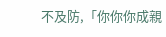不及防,「你你你成親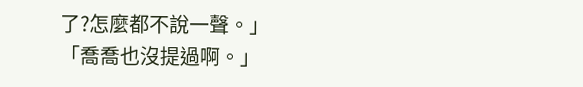了?怎麼都不說一聲。」
「喬喬也沒提過啊。」